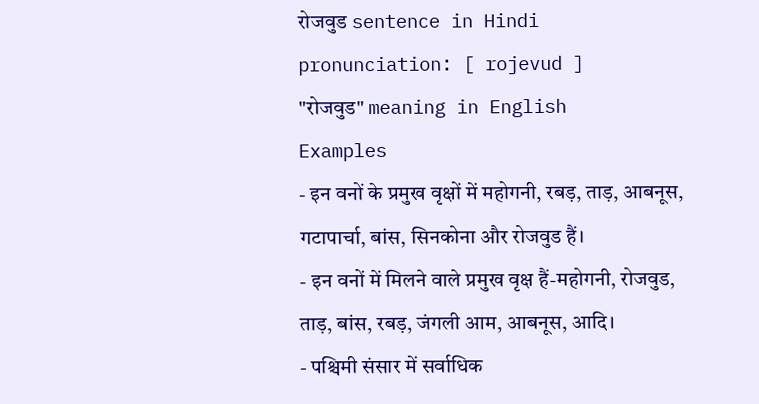रोजवुड sentence in Hindi
pronunciation: [ rojevud ]
"रोजवुड" meaning in English
Examples
- इन वनों के प्रमुख वृक्षों में महोगनी, रबड़, ताड़, आबनूस, गटापार्चा, बांस, सिनकोना और रोजवुड हैं।
- इन वनों में मिलने वाले प्रमुख वृक्ष हैं-महोगनी, रोजवुड, ताड़, बांस, रबड़, जंगली आम, आबनूस, आदि।
- पश्चिमी संसार में सर्वाधिक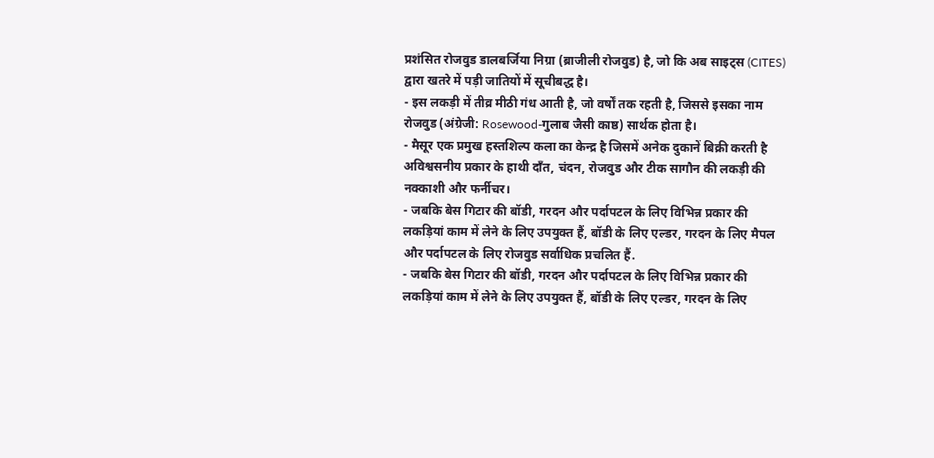प्रशंसित रोजवुड डालबर्जिया निग्रा (ब्राजीली रोजवुड) है, जो कि अब साइट्स (CITES) द्वारा खतरे में पड़ी जातियों में सूचीबद्ध है।
- इस लकड़ी में तीव्र मीठी गंध आती है, जो वर्षों तक रहती है, जिससे इसका नाम रोजवुड (अंग्रेजी: Rosewood-गुलाब जैसी काष्ठ) सार्थक होता है।
- मैसूर एक प्रमुख हस्तशिल्प कला का केन्द्र है जिसमें अनेक दुकानें बिक्री करती है अविश्वसनीय प्रकार के हाथी दाँत, चंदन, रोजवुड और टीक सागौन की लकड़ी की नक्काशी और फर्नीचर।
- जबकि बेस गिटार की बॉडी, गरदन और पर्दापटल के लिए विभिन्न प्रकार की लकड़ियां काम में लेने के लिए उपयुक्त हैं, बॉडी के लिए एल्डर, गरदन के लिए मैपल और पर्दापटल के लिए रोजवुड सर्वाधिक प्रचलित हैं.
- जबकि बेस गिटार की बॉडी, गरदन और पर्दापटल के लिए विभिन्न प्रकार की लकड़ियां काम में लेने के लिए उपयुक्त हैं, बॉडी के लिए एल्डर, गरदन के लिए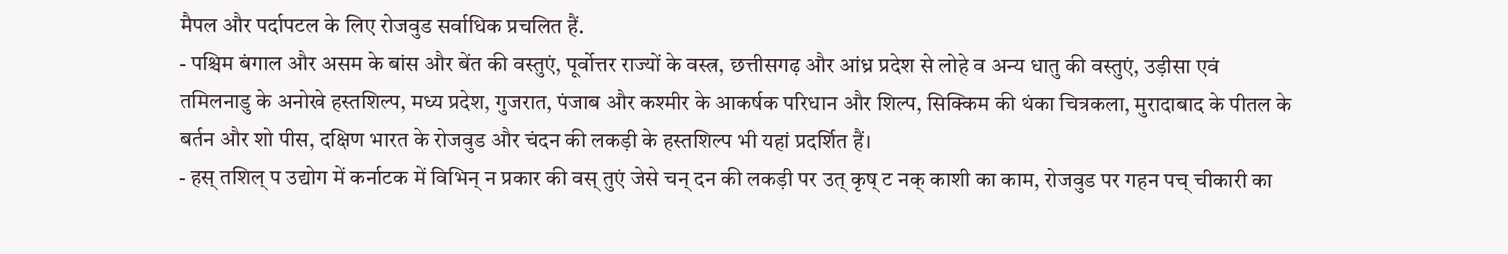मैपल और पर्दापटल के लिए रोजवुड सर्वाधिक प्रचलित हैं.
- पश्चिम बंगाल और असम के बांस और बेंत की वस्तुएं, पूर्वोत्तर राज्यों के वस्त्र, छत्तीसगढ़ और आंध्र प्रदेश से लोहे व अन्य धातु की वस्तुएं, उड़ीसा एवं तमिलनाडु के अनोखे हस्तशिल्प, मध्य प्रदेश, गुजरात, पंजाब और कश्मीर के आकर्षक परिधान और शिल्प, सिक्किम की थंका चित्रकला, मुरादाबाद के पीतल के बर्तन और शो पीस, दक्षिण भारत के रोजवुड और चंदन की लकड़ी के हस्तशिल्प भी यहां प्रदर्शित हैं।
- हस् तशिल् प उद्योग में कर्नाटक में विभिन् न प्रकार की वस् तुएं जेसे चन् दन की लकड़ी पर उत् कृष् ट नक् काशी का काम, रोजवुड पर गहन पच् चीकारी का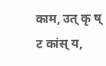काम, उत् कृ ष् ट कांस् य,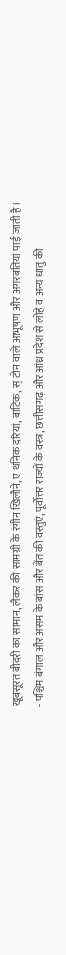खूबसूरत बीदरी का सामान, लैकर की सामग्री के रंगीन खिलौने, ए थनिक दरियां, बाटिक, स् टोन वाले आभूषण और अगरबतियां पाई जाती है।
- पश्चिम बंगाल और असम के बांस और बेंत की वस्तुएं, पूर्वोत्तर राज्यों के वस्त्र, छत्तीसगढ़ और आंध्र प्रदेश से लोहे व अन्य धातु की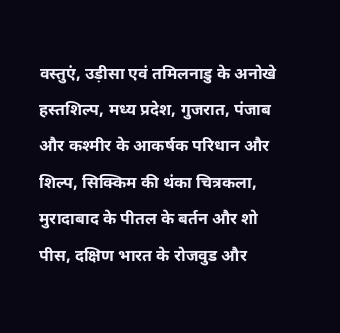वस्तुएं, उड़ीसा एवं तमिलनाडु के अनोखे हस्तशिल्प, मध्य प्रदेश, गुजरात, पंजाब और कश्मीर के आकर्षक परिधान और शिल्प, सिक्किम की थंका चित्रकला, मुरादाबाद के पीतल के बर्तन और शो पीस, दक्षिण भारत के रोजवुड और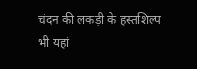चंदन की लकड़ी के हस्तशिल्प भी यहां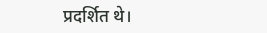प्रदर्शित थे।